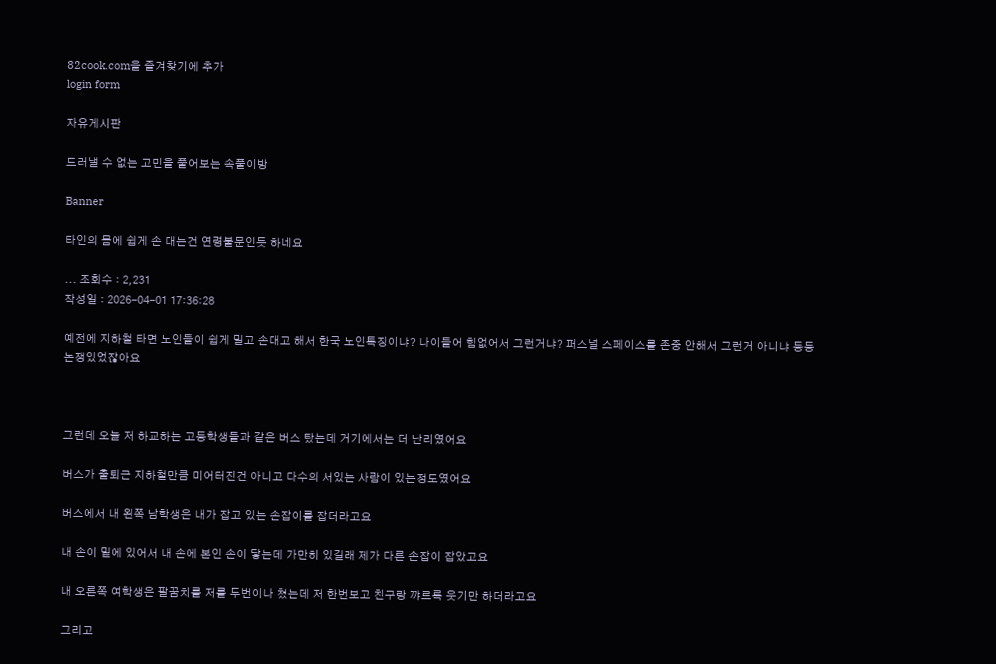82cook.com을 즐겨찾기에 추가
login form

자유게시판

드러낼 수 없는 고민을 풀어보는 속풀이방

Banner

타인의 몸에 쉽게 손 대는건 연령불문인듯 하네요

... 조회수 : 2,231
작성일 : 2026-04-01 17:36:28

예전에 지하철 타면 노인들이 쉽게 밀고 손대고 해서 한국 노인특징이냐? 나이들어 힘없어서 그런거냐? 퍼스널 스페이스를 존중 안해서 그런거 아니냐 등등 논쟁있었잖아요



그런데 오늘 저 하교하는 고등학생들과 같은 버스 탔는데 거기에서는 더 난리였어요

버스가 출퇴근 지하철만큼 미어터진건 아니고 다수의 서있는 사람이 있는정도였어요

버스에서 내 왼쪽 남학생은 내가 잡고 있는 손잡이를 잡더라고요

내 손이 밑에 있어서 내 손에 본인 손이 닿는데 가만히 있길래 제가 다른 손잡이 잡았고요

내 오른쪽 여학생은 팔꿈치를 저를 두번이나 쳤는데 저 한번보고 친구랑 꺄르륵 웃기만 하더라고요

그리고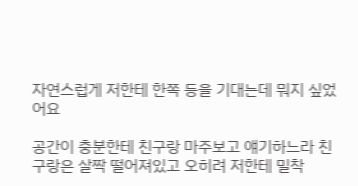자연스럽게 저한테 한쪽 등을 기대는데 뭐지 싶었어요

공간이 충분한테 친구랑 마주보고 얘기하느라 친구랑은 살짝 떨어져있고 오히려 저한테 밀착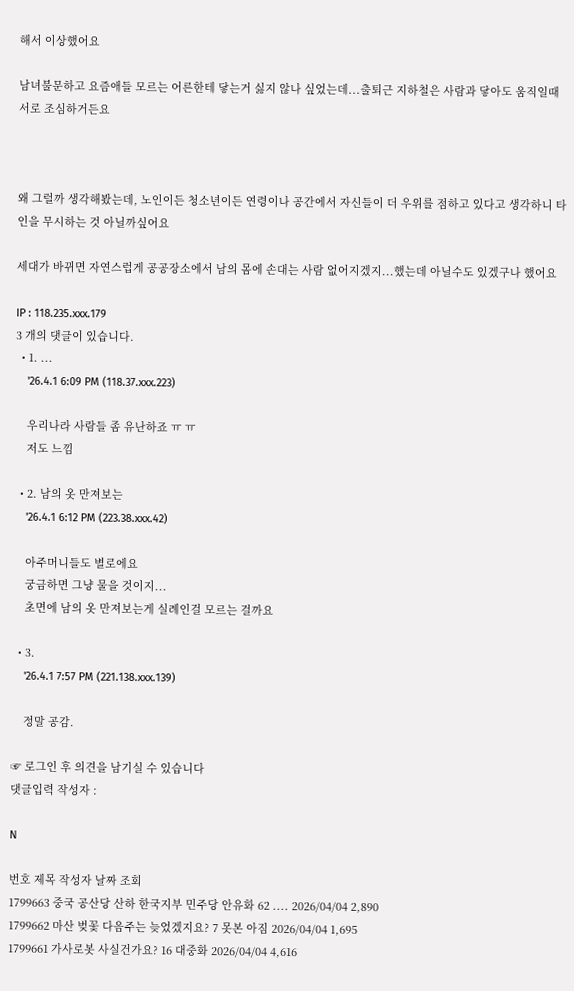해서 이상했어요

남녀불문하고 요즘애들 모르는 어른한테 닿는거 싫지 않나 싶었는데...출퇴근 지하철은 사람과 닿아도 움직일때 서로 조심하거든요



왜 그럴까 생각해봤는데, 노인이든 청소년이든 연령이나 공간에서 자신들이 더 우위를 점하고 있다고 생각하니 타인을 무시하는 것 아닐까싶어요

세대가 바뀌면 자연스럽게 공공장소에서 남의 몸에 손대는 사람 없어지겠지...했는데 아닐수도 있겠구나 했어요

IP : 118.235.xxx.179
3 개의 댓글이 있습니다.
  • 1. ...
    '26.4.1 6:09 PM (118.37.xxx.223)

    우리나라 사람들 좀 유난하죠 ㅠ ㅠ
    저도 느낌

  • 2. 남의 옷 만져보는
    '26.4.1 6:12 PM (223.38.xxx.42)

    아주머니들도 별로에요
    궁금하면 그냥 물을 것이지...
    초면에 남의 옷 만져보는게 실례인걸 모르는 걸까요

  • 3.
    '26.4.1 7:57 PM (221.138.xxx.139)

    정말 공감.

☞ 로그인 후 의견을 남기실 수 있습니다
댓글입력 작성자 :

N

번호 제목 작성자 날짜 조회
1799663 중국 공산당 산하 한국지부 민주당 안유화 62 .... 2026/04/04 2,890
1799662 마산 벚꽃 다음주는 늦었겠지요? 7 못본 아짐 2026/04/04 1,695
1799661 가사로봇 사실건가요? 16 대중화 2026/04/04 4,616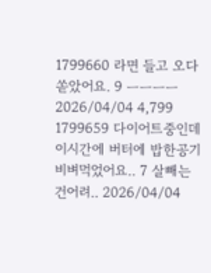1799660 라면 들고 오다 쏟았어요. 9 ㅡㅡㅡㅡ 2026/04/04 4,799
1799659 다이어트중인데 이시간에 버터에 밥한공기 비벼먹었어요.. 7 살빼는건어려.. 2026/04/04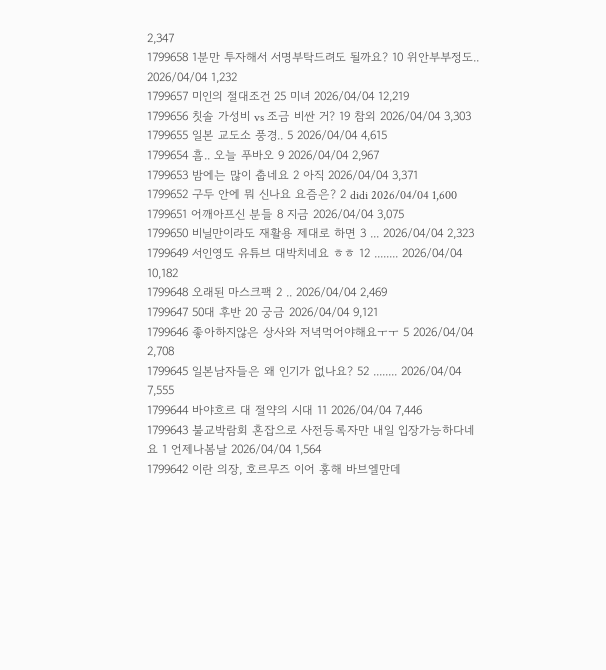2,347
1799658 1분만 투자해서 서명부탁드려도 될까요? 10 위안부부정도.. 2026/04/04 1,232
1799657 미인의 절대조건 25 미녀 2026/04/04 12,219
1799656 칫솔 가성비 vs 조금 비싼 거? 19 참외 2026/04/04 3,303
1799655 일본 교도소 풍경.. 5 2026/04/04 4,615
1799654 흠.. 오늘 푸바오 9 2026/04/04 2,967
1799653 밤에는 많이 춥네요 2 아직 2026/04/04 3,371
1799652 구두 안에 뭐 신나요 요즘은? 2 didi 2026/04/04 1,600
1799651 어깨아프신 분들 8 지금 2026/04/04 3,075
1799650 비닐만이라도 재활용 제대로 하면 3 ... 2026/04/04 2,323
1799649 서인영도 유튜브 대박치네요 ㅎㅎ 12 ........ 2026/04/04 10,182
1799648 오래된 마스크팩 2 .. 2026/04/04 2,469
1799647 50대 후반 20 궁금 2026/04/04 9,121
1799646 좋아하지않은 상사와 저녁먹어야해요ㅜㅜ 5 2026/04/04 2,708
1799645 일본남자들은 왜 인기가 없나요? 52 ........ 2026/04/04 7,555
1799644 바야흐르 대 절약의 시대 11 2026/04/04 7,446
1799643 불교박람회 혼잡으로 사전등록자만 내일 입장가능하다네요 1 언제나봄날 2026/04/04 1,564
1799642 이란 의장, 호르무즈 이어 홍해 바브엘만데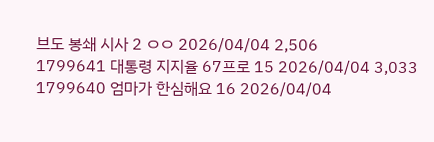브도 봉쇄 시사 2 ㅇㅇ 2026/04/04 2,506
1799641 대통령 지지율 67프로 15 2026/04/04 3,033
1799640 엄마가 한심해요 16 2026/04/04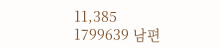11,385
1799639 남편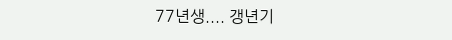77년생.... 갱년기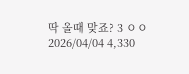딱 올때 맞죠? 3 ㅇㅇ 2026/04/04 4,330